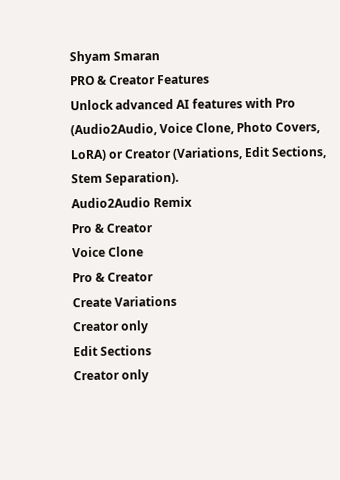Shyam Smaran
PRO & Creator Features
Unlock advanced AI features with Pro (Audio2Audio, Voice Clone, Photo Covers, LoRA) or Creator (Variations, Edit Sections, Stem Separation).
Audio2Audio Remix
Pro & Creator
Voice Clone
Pro & Creator
Create Variations
Creator only
Edit Sections
Creator only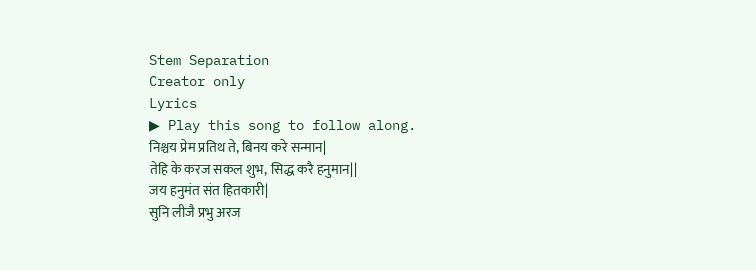Stem Separation
Creator only
Lyrics
▶ Play this song to follow along.
निश्चय प्रेम प्रतिथ ते, बिनय करे सन्मान|
तेहि के करज सकल शुभ, सिद्ध करै हनुमान||
जय हनुमंत संत हितकारी|
सुनि लीजै प्रभु अरज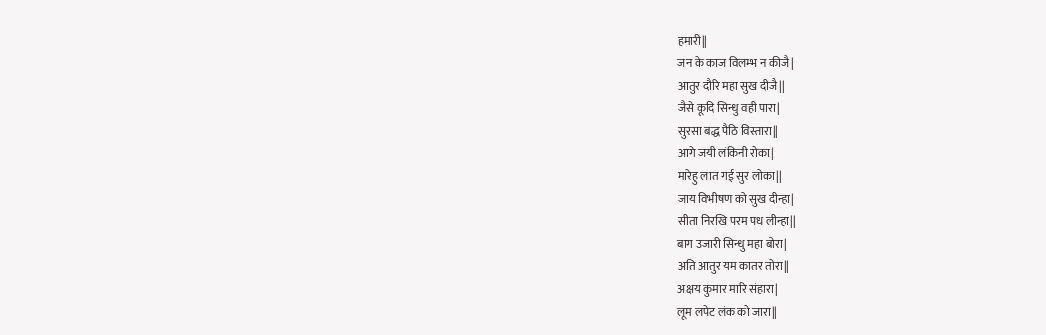हमारी||
जन के काज विलम्भ न कीजै|
आतुर दौरि महा सुख दीजै||
जैसे कूदि सिन्धु वही पारा|
सुरसा बद्ध पैठि विस्तारा||
आगे जयी लंकिनी रोका|
मारेहु लात गई सुर लोका||
जाय विभीषण को सुख दीन्हा|
सीता निरखि परम पध लीन्हा||
बाग उजारी सिन्धु महा बोरा|
अति आतुर यम कातर तोरा||
अक्षय कुमार मारि संहारा|
लूम लपेट लंक को जारा||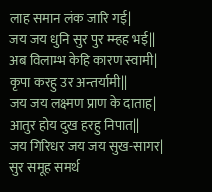लाह समान लंक जारि गई|
जय जय धुनि सुर पुर म्म्हह भई||
अब विलाम्भ केहि कारण स्वामी|
कृपा करहु उर अन्तर्यामी||
जय जय लक्ष्मण प्राण के दाताह|
आतुर होय दुख हरहु निपात||
जय गिरिधर जय जय सुख-सागर|
सुर समूह समर्थ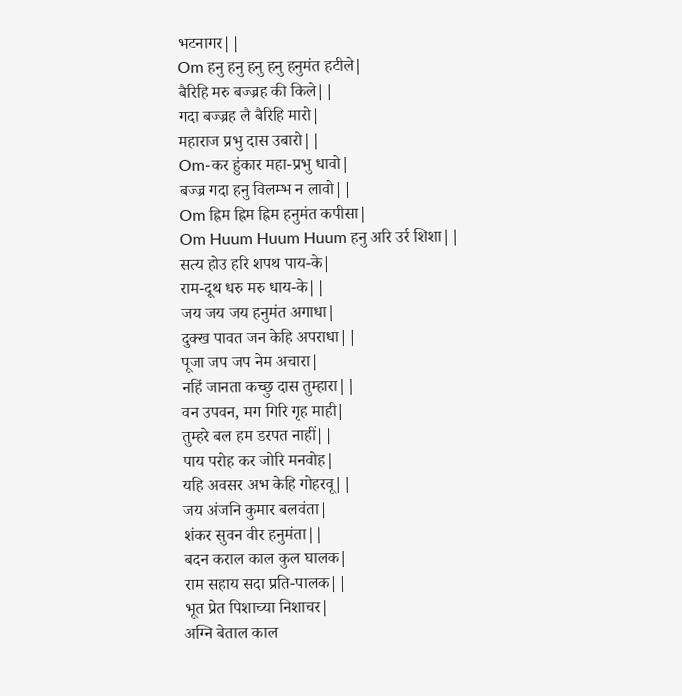भटनागर||
Om हनु हनु हनु हनु हनुमंत हटीले|
बैरिहि मरु बज्ज्रह की किले||
गदा बज्ज्रह लै बैरिहि मारो|
महाराज प्रभु दास उबारो||
Om-कर हुंकार महा-प्रभु धावो|
बज्ज्र गदा हनु विलम्भ न लावो||
Om ह्रिम ह्रिम ह्रिम हनुमंत कपीसा|
Om Huum Huum Huum हनु अरि उर्र शिशा||
सत्य होउ हरि शपथ पाय-के|
राम-दूथ धरु मरु धाय-के||
जय जय जय हनुमंत अगाधा|
दुक्ख पावत जन केहि अपराधा||
पूजा जप जप नेम अचारा|
नहिं जानता कच्छु दास तुम्हारा||
वन उपवन, मग गिरि गृह माही|
तुम्हरे बल हम डरपत नाहीं||
पाय परोह कर जोरि मनवोह|
यहि अवसर अभ केहि गोहरवू||
जय अंजनि कुमार बलवंता|
शंकर सुवन वीर हनुमंता||
बदन कराल काल कुल घालक|
राम सहाय सदा प्रति-पालक||
भूत प्रेत पिशाच्या निशाचर|
अग्नि बेताल काल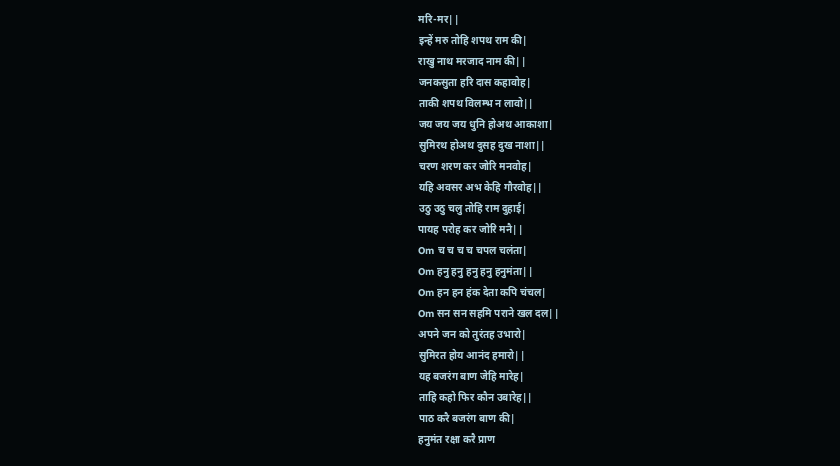मरि-मर||
इन्हें मरु तोहि शपथ राम की|
राखु नाथ मरजाद नाम की||
जनकसुता हरि दास कहावोह|
ताकी शपथ विलम्भ न लावो||
जय जय जय धुनि होअथ आकाशा|
सुमिरथ होअथ दुसह दुख नाशा||
चरण शरण कर जोरि मनवोह|
यहि अवसर अभ केहि गौरवोह||
उठु उठु चलु तोहि राम दुहाई|
पायह परोह कर जोरि मनै||
Om च च च च चपल चलंता|
Om हनु हनु हनु हनु हनुमंता||
Om हन हन हंक देता कपि चंचल|
Om सन सन सहमि पराने खल दल||
अपने जन को तुरंतह उभारो|
सुमिरत होय आनंद हमारो||
यह बजरंग बाण जेहि मारेह|
ताहि कहो फिर कौन उबारेह||
पाठ करै बजरंग बाण की|
हनुमंत रक्षा करै प्राण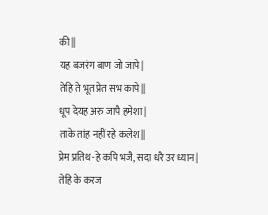की||
यह बजरंग बाण जो जापे|
तेहि ते भूत प्रेत सभ कापे||
धूप देयह अरु जापै हमेशा|
ताके तांह नहीं रहे कलेश||
प्रेम प्रतिथ-हे कपि भजै, सदा धरै उर ध्यान|
तेहि के करज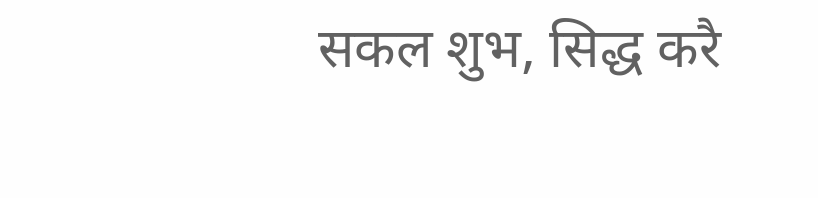सकल शुभ, सिद्ध करै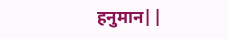हनुमान||